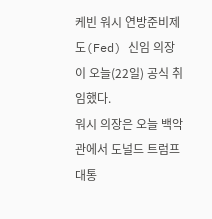케빈 워시 연방준비제도(Fed) 신임 의장이 오늘(22일) 공식 취임했다.
워시 의장은 오늘 백악관에서 도널드 트럼프 대통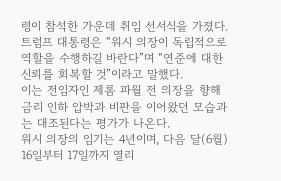령이 참석한 가운데 취임 선서식을 가졌다.
트럼프 대통령은 “워시 의장이 독립적으로 역할을 수행하길 바란다”며 “연준에 대한 신뢰를 회복할 것”이라고 말했다.
이는 전임자인 제롬 파월 전 의장을 향해 금리 인하 압박과 비판을 이어왔던 모습과는 대조된다는 평가가 나온다.
워시 의장의 임기는 4년이며, 다음 달(6월) 16일부터 17일까지 열리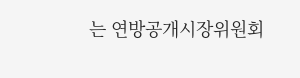는 연방공개시장위원회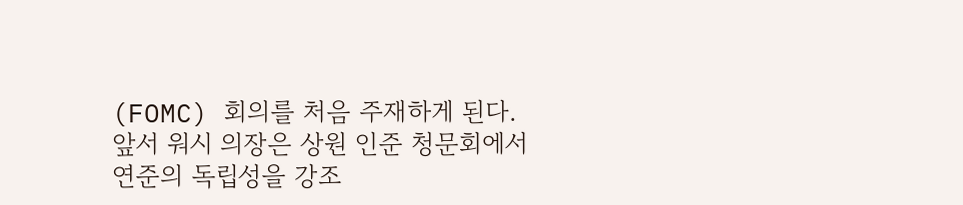(FOMC) 회의를 처음 주재하게 된다.
앞서 워시 의장은 상원 인준 청문회에서 연준의 독립성을 강조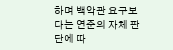하며 백악관 요구보다는 연준의 자체 판단에 따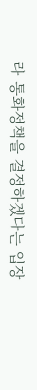라 통화정책을 결정하겠다는 입장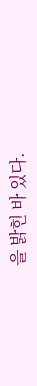을 밝힌 바 있다.